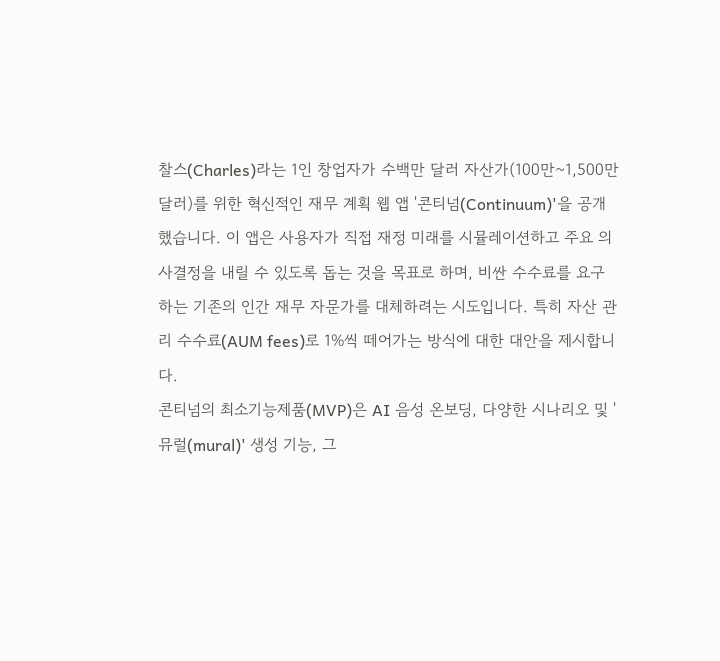찰스(Charles)라는 1인 창업자가 수백만 달러 자산가(100만~1,500만 달러)를 위한 혁신적인 재무 계획 웹 앱 '콘티넘(Continuum)'을 공개했습니다. 이 앱은 사용자가 직접 재정 미래를 시뮬레이션하고 주요 의사결정을 내릴 수 있도록 돕는 것을 목표로 하며, 비싼 수수료를 요구하는 기존의 인간 재무 자문가를 대체하려는 시도입니다. 특히 자산 관리 수수료(AUM fees)로 1%씩 떼어가는 방식에 대한 대안을 제시합니다.
콘티넘의 최소기능제품(MVP)은 AI 음성 온보딩, 다양한 시나리오 및 '뮤럴(mural)' 생성 기능, 그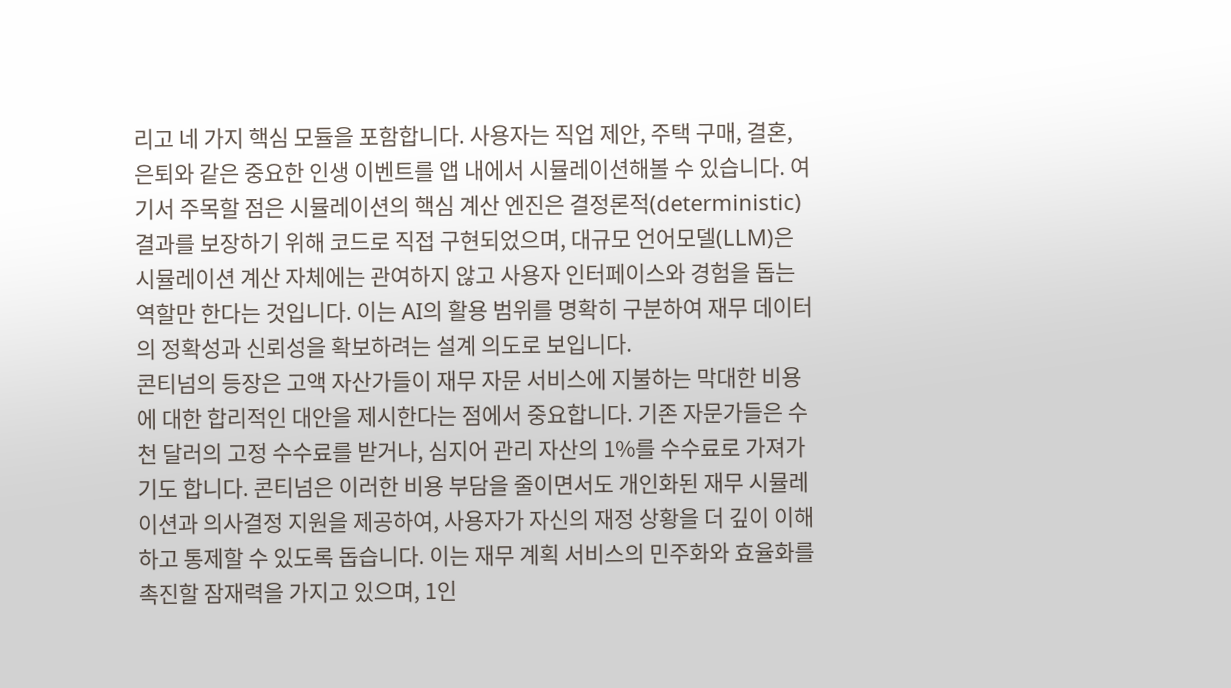리고 네 가지 핵심 모듈을 포함합니다. 사용자는 직업 제안, 주택 구매, 결혼, 은퇴와 같은 중요한 인생 이벤트를 앱 내에서 시뮬레이션해볼 수 있습니다. 여기서 주목할 점은 시뮬레이션의 핵심 계산 엔진은 결정론적(deterministic) 결과를 보장하기 위해 코드로 직접 구현되었으며, 대규모 언어모델(LLM)은 시뮬레이션 계산 자체에는 관여하지 않고 사용자 인터페이스와 경험을 돕는 역할만 한다는 것입니다. 이는 AI의 활용 범위를 명확히 구분하여 재무 데이터의 정확성과 신뢰성을 확보하려는 설계 의도로 보입니다.
콘티넘의 등장은 고액 자산가들이 재무 자문 서비스에 지불하는 막대한 비용에 대한 합리적인 대안을 제시한다는 점에서 중요합니다. 기존 자문가들은 수천 달러의 고정 수수료를 받거나, 심지어 관리 자산의 1%를 수수료로 가져가기도 합니다. 콘티넘은 이러한 비용 부담을 줄이면서도 개인화된 재무 시뮬레이션과 의사결정 지원을 제공하여, 사용자가 자신의 재정 상황을 더 깊이 이해하고 통제할 수 있도록 돕습니다. 이는 재무 계획 서비스의 민주화와 효율화를 촉진할 잠재력을 가지고 있으며, 1인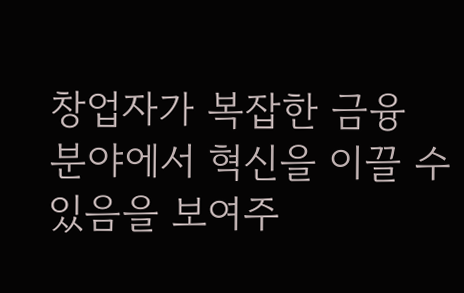창업자가 복잡한 금융 분야에서 혁신을 이끌 수 있음을 보여주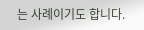는 사례이기도 합니다.